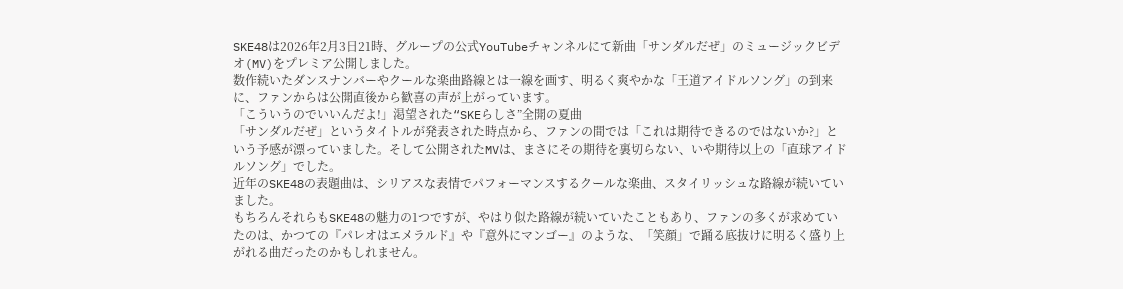SKE48は2026年2月3日21時、グループの公式YouTubeチャンネルにて新曲「サンダルだぜ」のミュージックビデオ(MV)をプレミア公開しました。
数作続いたダンスナンバーやクールな楽曲路線とは一線を画す、明るく爽やかな「王道アイドルソング」の到来に、ファンからは公開直後から歓喜の声が上がっています。
「こういうのでいいんだよ!」渇望された“SKEらしさ”全開の夏曲
「サンダルだぜ」というタイトルが発表された時点から、ファンの間では「これは期待できるのではないか?」という予感が漂っていました。そして公開されたMVは、まさにその期待を裏切らない、いや期待以上の「直球アイドルソング」でした。
近年のSKE48の表題曲は、シリアスな表情でパフォーマンスするクールな楽曲、スタイリッシュな路線が続いていました。
もちろんそれらもSKE48の魅力の1つですが、やはり似た路線が続いていたこともあり、ファンの多くが求めていたのは、かつての『パレオはエメラルド』や『意外にマンゴー』のような、「笑顔」で踊る底抜けに明るく盛り上がれる曲だったのかもしれません。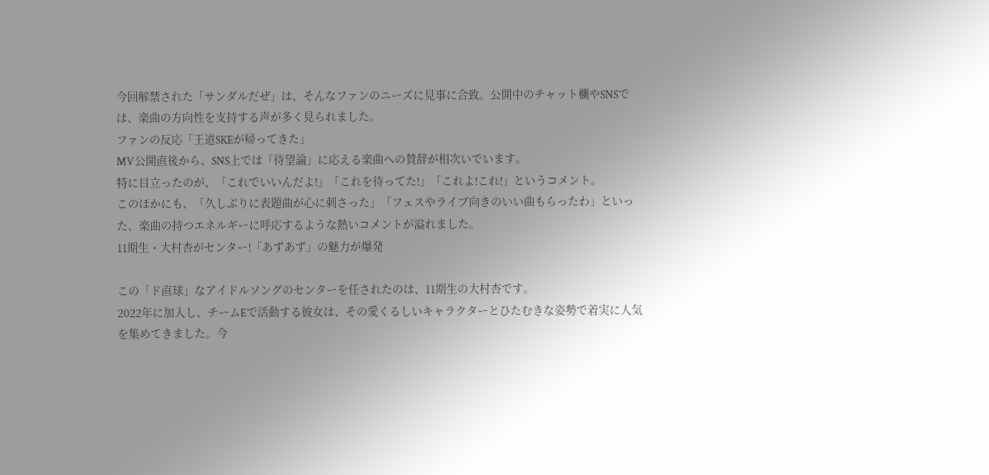今回解禁された「サンダルだぜ」は、そんなファンのニーズに見事に合致。公開中のチャット欄やSNSでは、楽曲の方向性を支持する声が多く見られました。
ファンの反応「王道SKEが帰ってきた」
MV公開直後から、SNS上では「待望論」に応える楽曲への賛辞が相次いでいます。
特に目立ったのが、「これでいいんだよ!」「これを待ってた!」「これよ!これ!」というコメント。
このほかにも、「久しぶりに表題曲が心に刺さった」「フェスやライブ向きのいい曲もらったわ」といった、楽曲の持つエネルギーに呼応するような熱いコメントが溢れました。
11期生・大村杏がセンター!「あずあず」の魅力が爆発

この「ド直球」なアイドルソングのセンターを任されたのは、11期生の大村杏です。
2022年に加入し、チームEで活動する彼女は、その愛くるしいキャラクターとひたむきな姿勢で着実に人気を集めてきました。今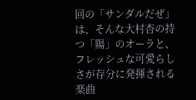回の「サンダルだぜ」は、そんな大村杏の持つ「陽」のオーラと、フレッシュな可愛らしさが存分に発揮される楽曲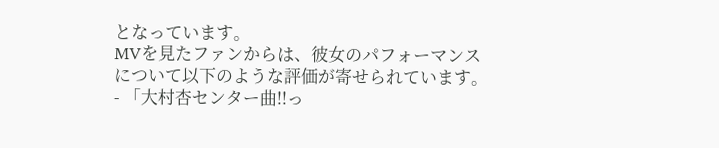となっています。
MVを見たファンからは、彼女のパフォーマンスについて以下のような評価が寄せられています。
- 「大村杏センター曲!!っ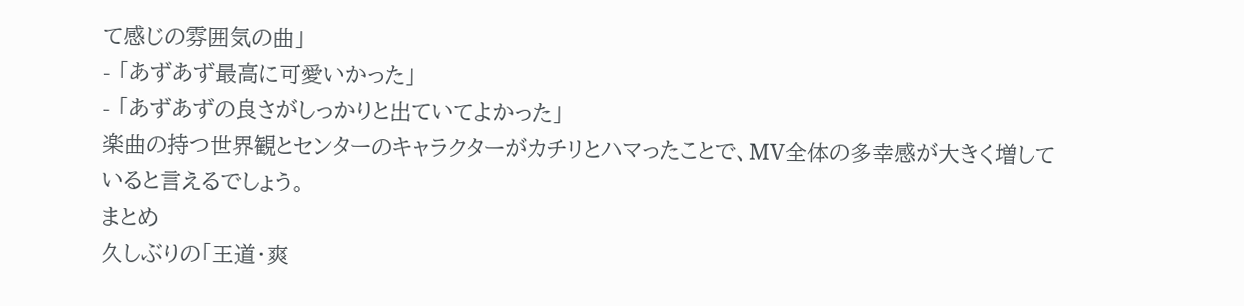て感じの雰囲気の曲」
- 「あずあず最高に可愛いかった」
- 「あずあずの良さがしっかりと出ていてよかった」
楽曲の持つ世界観とセンターのキャラクターがカチリとハマったことで、MV全体の多幸感が大きく増していると言えるでしょう。
まとめ
久しぶりの「王道・爽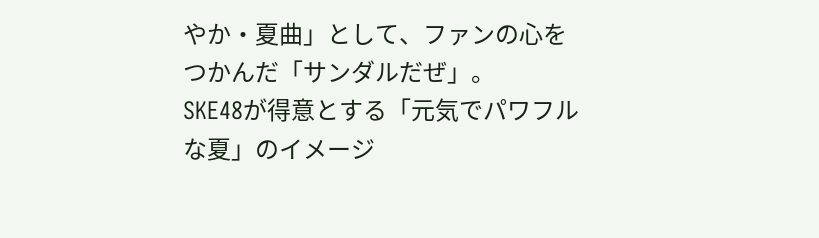やか・夏曲」として、ファンの心をつかんだ「サンダルだぜ」。
SKE48が得意とする「元気でパワフルな夏」のイメージ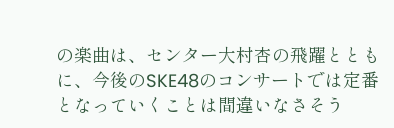の楽曲は、センター大村杏の飛躍とともに、今後のSKE48のコンサートでは定番となっていくことは間違いなさそう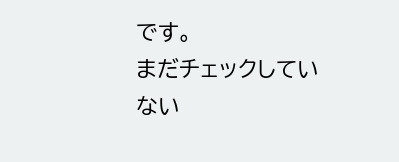です。
まだチェックしていない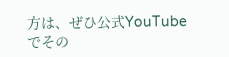方は、ぜひ公式YouTubeでその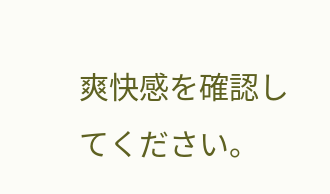爽快感を確認してください。